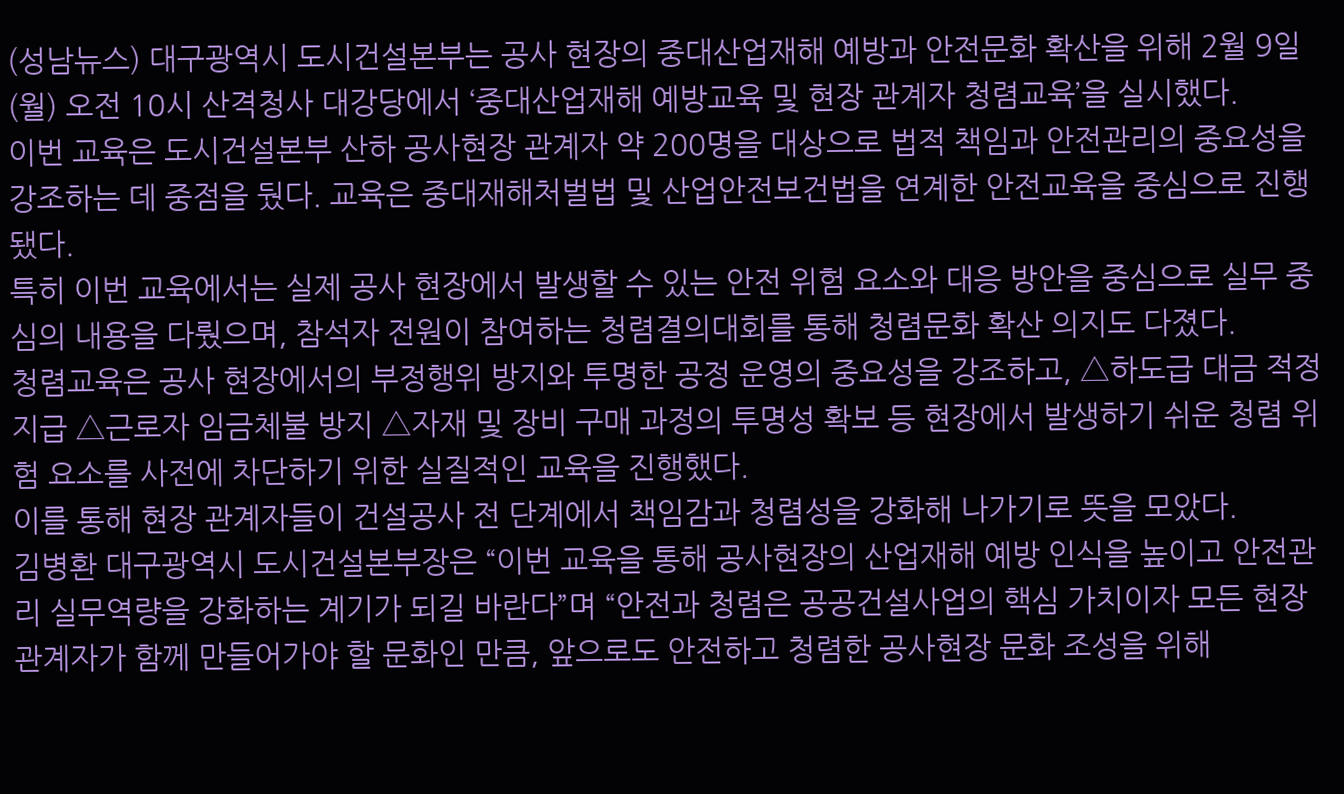(성남뉴스) 대구광역시 도시건설본부는 공사 현장의 중대산업재해 예방과 안전문화 확산을 위해 2월 9일(월) 오전 10시 산격청사 대강당에서 ‘중대산업재해 예방교육 및 현장 관계자 청렴교육’을 실시했다.
이번 교육은 도시건설본부 산하 공사현장 관계자 약 200명을 대상으로 법적 책임과 안전관리의 중요성을 강조하는 데 중점을 뒀다. 교육은 중대재해처벌법 및 산업안전보건법을 연계한 안전교육을 중심으로 진행됐다.
특히 이번 교육에서는 실제 공사 현장에서 발생할 수 있는 안전 위험 요소와 대응 방안을 중심으로 실무 중심의 내용을 다뤘으며, 참석자 전원이 참여하는 청렴결의대회를 통해 청렴문화 확산 의지도 다졌다.
청렴교육은 공사 현장에서의 부정행위 방지와 투명한 공정 운영의 중요성을 강조하고, △하도급 대금 적정 지급 △근로자 임금체불 방지 △자재 및 장비 구매 과정의 투명성 확보 등 현장에서 발생하기 쉬운 청렴 위험 요소를 사전에 차단하기 위한 실질적인 교육을 진행했다.
이를 통해 현장 관계자들이 건설공사 전 단계에서 책임감과 청렴성을 강화해 나가기로 뜻을 모았다.
김병환 대구광역시 도시건설본부장은 “이번 교육을 통해 공사현장의 산업재해 예방 인식을 높이고 안전관리 실무역량을 강화하는 계기가 되길 바란다”며 “안전과 청렴은 공공건설사업의 핵심 가치이자 모든 현장 관계자가 함께 만들어가야 할 문화인 만큼, 앞으로도 안전하고 청렴한 공사현장 문화 조성을 위해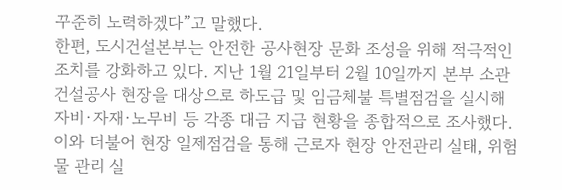꾸준히 노력하겠다”고 말했다.
한편, 도시건설본부는 안전한 공사현장 문화 조성을 위해 적극적인 조치를 강화하고 있다. 지난 1월 21일부터 2월 10일까지 본부 소관 건설공사 현장을 대상으로 하도급 및 임금체불 특별점검을 실시해 자비·자재·노무비 등 각종 대금 지급 현황을 종합적으로 조사했다.
이와 더불어 현장 일제점검을 통해 근로자 현장 안전관리 실태, 위험물 관리 실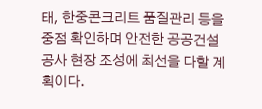태, 한중콘크리트 품질관리 등을 중점 확인하며 안전한 공공건설공사 현장 조성에 최선을 다할 계획이다.